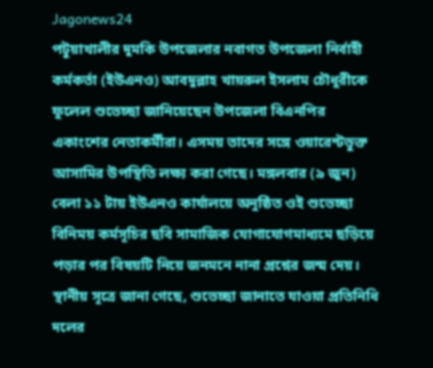Jagonews24
পটুয়াখালীর দুমকি উপজেলার নবাগত উপজেলা নির্বাহী কর্মকর্তা (ইউএনও) আবদুল্লাহ খায়রুল ইসলাম চৌধুরীকে ফুলেল শুভেচ্ছা জানিয়েছেন উপজেলা বিএনপির একাংশের নেতাকর্মীরা। এসময় তাদের সঙ্গে ওয়ারেন্টভুক্ত আসামির উপস্থিতি লক্ষ্য করা গেছে। মঙ্গলবার (৯ জুন) বেলা ১১ টায় ইউএনও কার্যালয়ে অনুষ্ঠিত ওই শুভেচ্ছা বিনিময় কর্মসূচির ছবি সামাজিক যোগাযোগমাধ্যমে ছড়িয়ে পড়ার পর বিষয়টি নিয়ে জনমনে নানা প্রশ্নের জন্ম দেয়। স্থানীয় সূত্রে জানা গেছে, শুভেচ্ছা জানাতে যাওয়া প্রতিনিধি দলের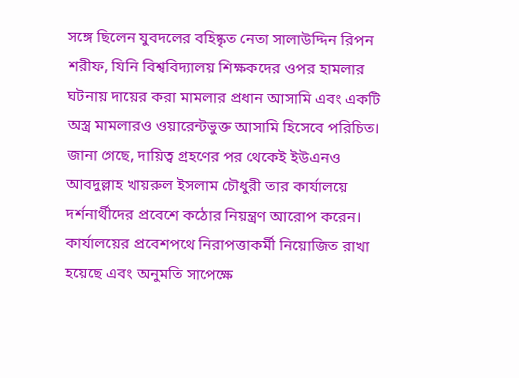সঙ্গে ছিলেন যুবদলের বহিষ্কৃত নেতা সালাউদ্দিন রিপন শরীফ, যিনি বিশ্ববিদ্যালয় শিক্ষকদের ওপর হামলার ঘটনায় দায়ের করা মামলার প্রধান আসামি এবং একটি অস্ত্র মামলারও ওয়ারেন্টভুক্ত আসামি হিসেবে পরিচিত। জানা গেছে, দায়িত্ব গ্রহণের পর থেকেই ইউএনও আবদুল্লাহ খায়রুল ইসলাম চৌধুরী তার কার্যালয়ে দর্শনার্থীদের প্রবেশে কঠোর নিয়ন্ত্রণ আরোপ করেন। কার্যালয়ের প্রবেশপথে নিরাপত্তাকর্মী নিয়োজিত রাখা হয়েছে এবং অনুমতি সাপেক্ষে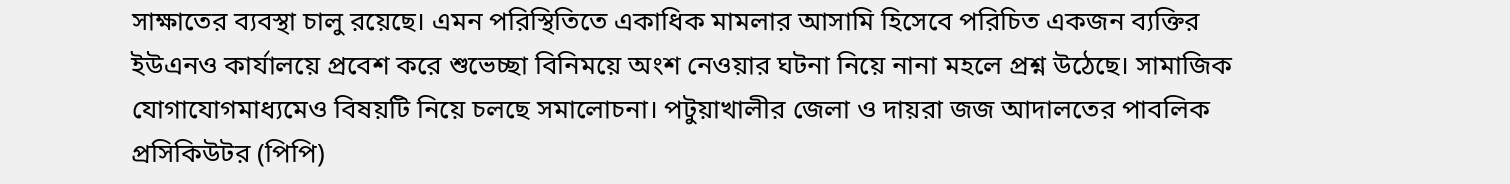সাক্ষাতের ব্যবস্থা চালু রয়েছে। এমন পরিস্থিতিতে একাধিক মামলার আসামি হিসেবে পরিচিত একজন ব্যক্তির ইউএনও কার্যালয়ে প্রবেশ করে শুভেচ্ছা বিনিময়ে অংশ নেওয়ার ঘটনা নিয়ে নানা মহলে প্রশ্ন উঠেছে। সামাজিক যোগাযোগমাধ্যমেও বিষয়টি নিয়ে চলছে সমালোচনা। পটুয়াখালীর জেলা ও দায়রা জজ আদালতের পাবলিক প্রসিকিউটর (পিপি)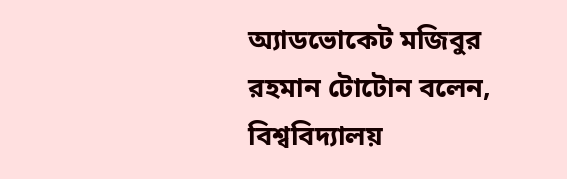অ্যাডভোকেট মজিবুর রহমান টোটোন বলেন, বিশ্ববিদ্যালয়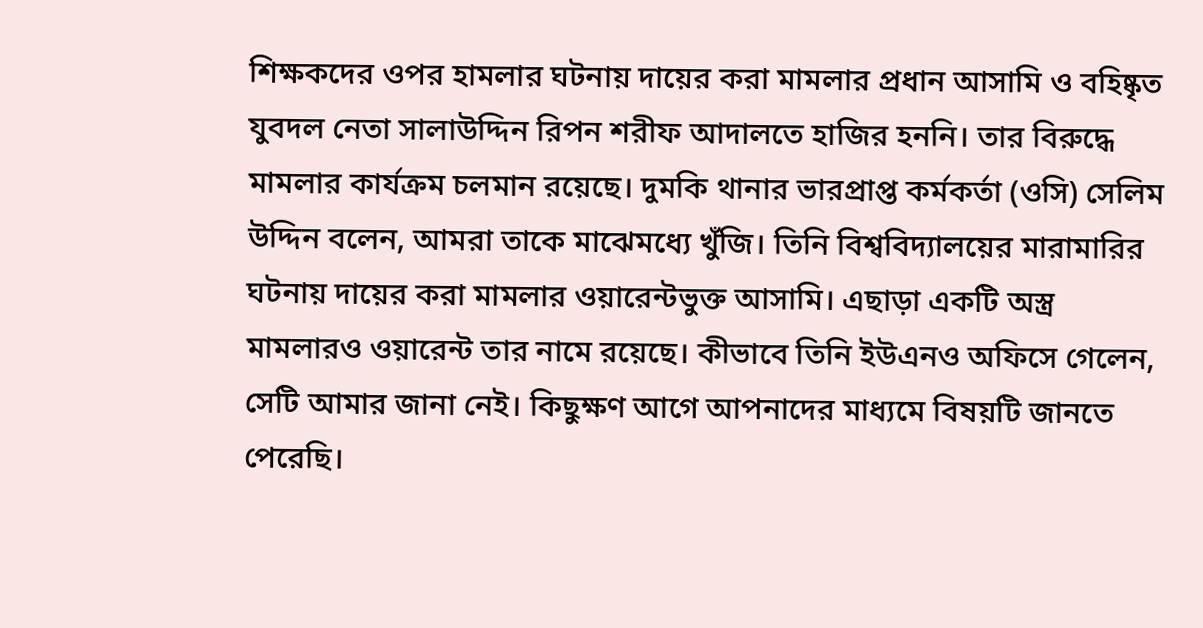শিক্ষকদের ওপর হামলার ঘটনায় দায়ের করা মামলার প্রধান আসামি ও বহিষ্কৃত যুবদল নেতা সালাউদ্দিন রিপন শরীফ আদালতে হাজির হননি। তার বিরুদ্ধে মামলার কার্যক্রম চলমান রয়েছে। দুমকি থানার ভারপ্রাপ্ত কর্মকর্তা (ওসি) সেলিম উদ্দিন বলেন, আমরা তাকে মাঝেমধ্যে খুঁজি। তিনি বিশ্ববিদ্যালয়ের মারামারির ঘটনায় দায়ের করা মামলার ওয়ারেন্টভুক্ত আসামি। এছাড়া একটি অস্ত্র মামলারও ওয়ারেন্ট তার নামে রয়েছে। কীভাবে তিনি ইউএনও অফিসে গেলেন, সেটি আমার জানা নেই। কিছুক্ষণ আগে আপনাদের মাধ্যমে বিষয়টি জানতে পেরেছি।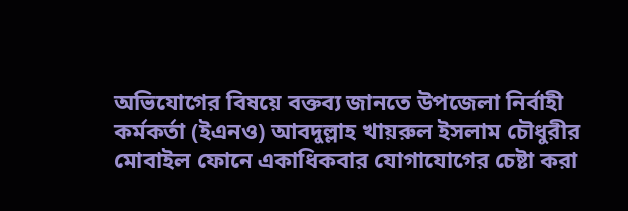অভিযোগের বিষয়ে বক্তব্য জানতে উপজেলা নির্বাহী কর্মকর্তা (ইএনও) আবদুল্লাহ খায়রুল ইসলাম চৌধুরীর মোবাইল ফোনে একাধিকবার যোগাযোগের চেষ্টা করা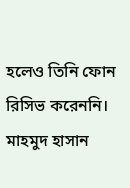হলেও তিনি ফোন রিসিভ করেননি। মাহমুদ হাসান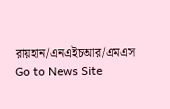রায়হান/এনএইচআর/এমএস
Go to News Site